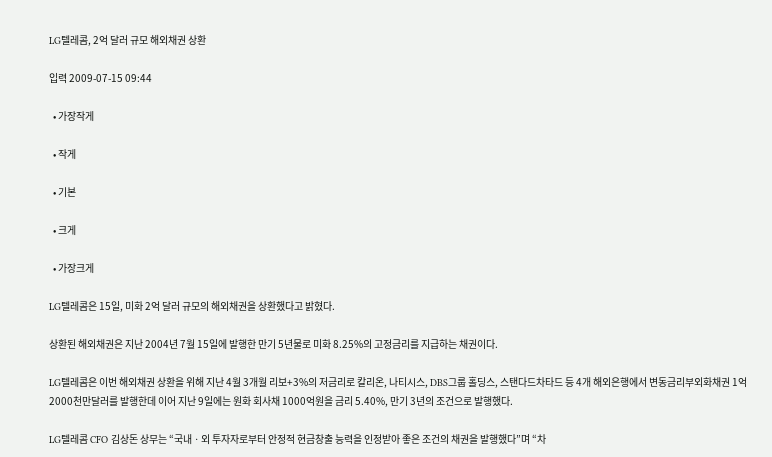LG텔레콤, 2억 달러 규모 해외채권 상환

입력 2009-07-15 09:44

  • 가장작게

  • 작게

  • 기본

  • 크게

  • 가장크게

LG텔레콤은 15일, 미화 2억 달러 규모의 해외채권을 상환했다고 밝혔다.

상환된 해외채권은 지난 2004년 7월 15일에 발행한 만기 5년물로 미화 8.25%의 고정금리를 지급하는 채권이다.

LG텔레콤은 이번 해외채권 상환을 위해 지난 4월 3개월 리보+3%의 저금리로 칼리온, 나티시스, DBS그룹 홀딩스, 스탠다드차타드 등 4개 해외은행에서 변동금리부외화채권 1억2000천만달러를 발행한데 이어 지난 9일에는 원화 회사채 1000억원을 금리 5.40%, 만기 3년의 조건으로 발행했다.

LG텔레콤 CFO 김상돈 상무는 “국내ㆍ외 투자자로부터 안정적 현금창출 능력을 인정받아 좋은 조건의 채권을 발행했다”며 “차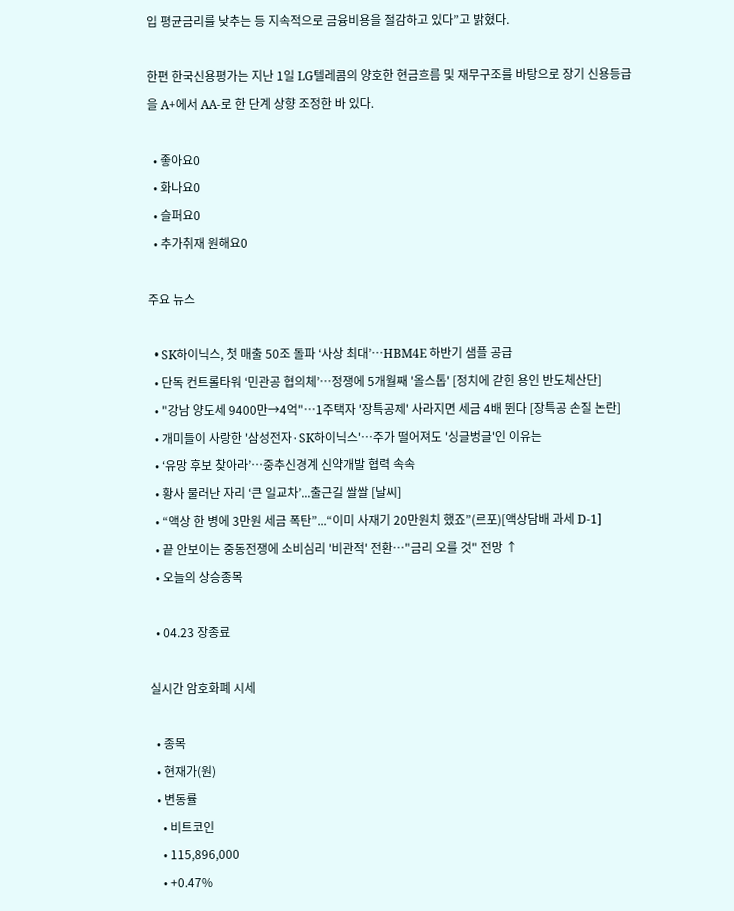입 평균금리를 낮추는 등 지속적으로 금융비용을 절감하고 있다”고 밝혔다.

한편 한국신용평가는 지난 1일 LG텔레콤의 양호한 현금흐름 및 재무구조를 바탕으로 장기 신용등급을 A+에서 AA-로 한 단계 상향 조정한 바 있다.

  • 좋아요0
  • 화나요0
  • 슬퍼요0
  • 추가취재 원해요0

주요 뉴스

  • SK하이닉스, 첫 매출 50조 돌파 ‘사상 최대’…HBM4E 하반기 샘플 공급
  • 단독 컨트롤타워 ‘민관공 협의체’…정쟁에 5개월째 '올스톱' [정치에 갇힌 용인 반도체산단]
  • "강남 양도세 9400만→4억"⋯1주택자 '장특공제' 사라지면 세금 4배 뛴다 [장특공 손질 논란]
  • 개미들이 사랑한 '삼성전자·SK하이닉스'…주가 떨어져도 '싱글벙글'인 이유는
  • ‘유망 후보 찾아라’…중추신경계 신약개발 협력 속속
  • 황사 물러난 자리 ‘큰 일교차’...출근길 쌀쌀 [날씨]
  • “액상 한 병에 3만원 세금 폭탄”...“이미 사재기 20만원치 했죠”(르포)[액상담배 과세 D-1]
  • 끝 안보이는 중동전쟁에 소비심리 '비관적' 전환…"금리 오를 것" 전망 ↑
  • 오늘의 상승종목

  • 04.23 장종료

실시간 암호화폐 시세

  • 종목
  • 현재가(원)
  • 변동률
    • 비트코인
    • 115,896,000
    • +0.47%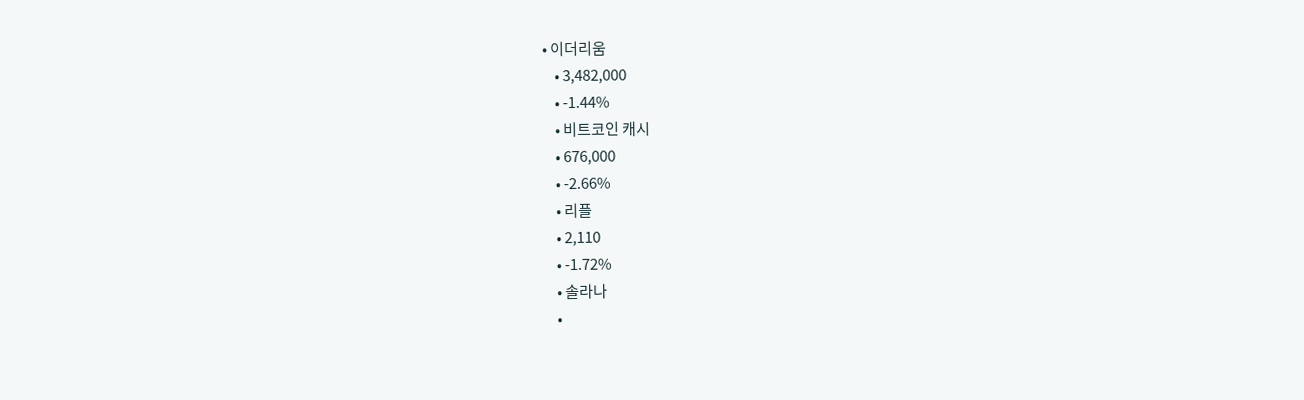• 이더리움
    • 3,482,000
    • -1.44%
    • 비트코인 캐시
    • 676,000
    • -2.66%
    • 리플
    • 2,110
    • -1.72%
    • 솔라나
    •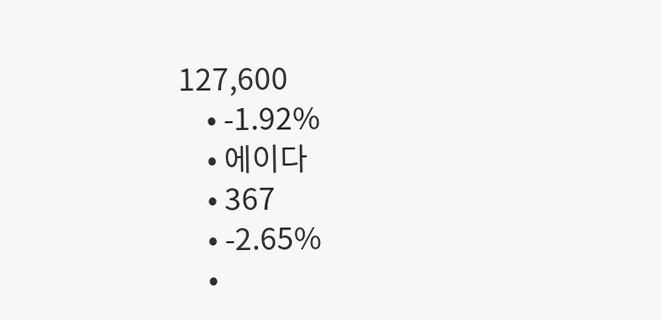127,600
    • -1.92%
    • 에이다
    • 367
    • -2.65%
    •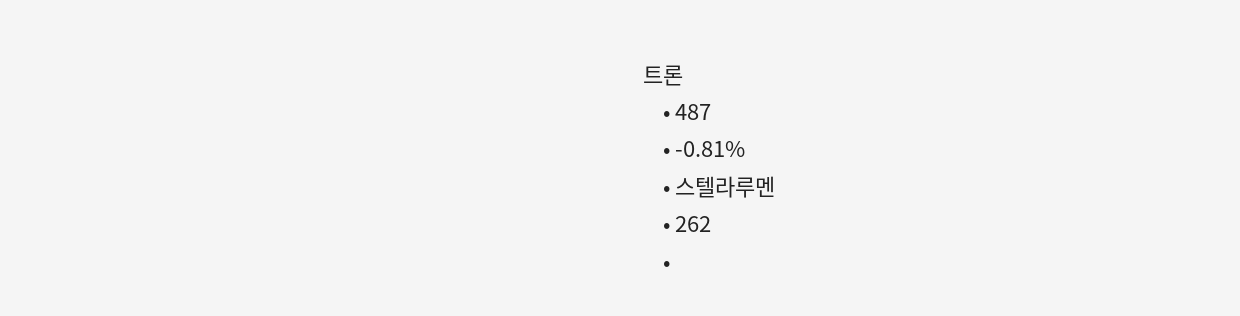트론
    • 487
    • -0.81%
    • 스텔라루멘
    • 262
    •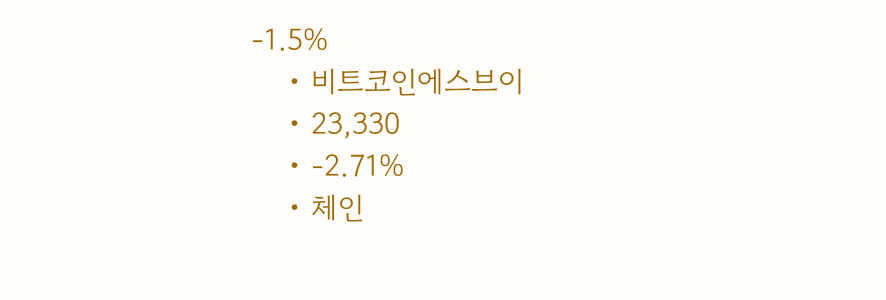-1.5%
    • 비트코인에스브이
    • 23,330
    • -2.71%
    • 체인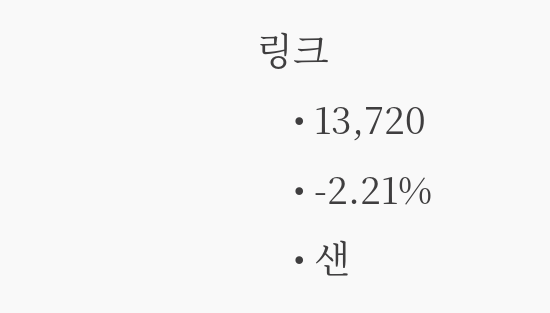링크
    • 13,720
    • -2.21%
    • 샌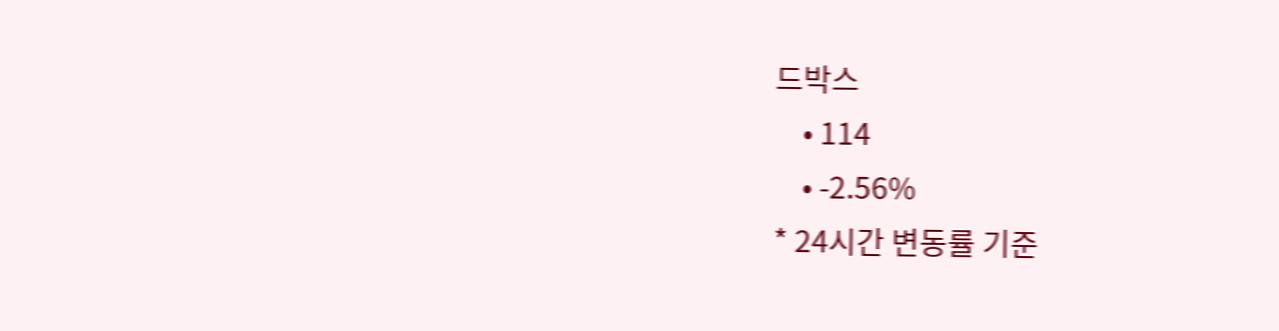드박스
    • 114
    • -2.56%
* 24시간 변동률 기준